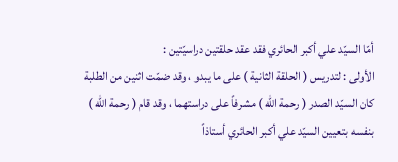أمّا السيّد علي أكبر الحائري فقد عقد حلقتين دراسيّتين :
الأولى : لتدريس ( الحلقة الثانية ) على ما يبدو ، وقد ضمّت اثنين من الطلبة كان السيّد الصدر ( رحمة الله ) مشرفاً على دراستهما ، وقد قام ( رحمة الله ) بنفسه بتعيين السيّد علي أكبر الحائري أستاذاً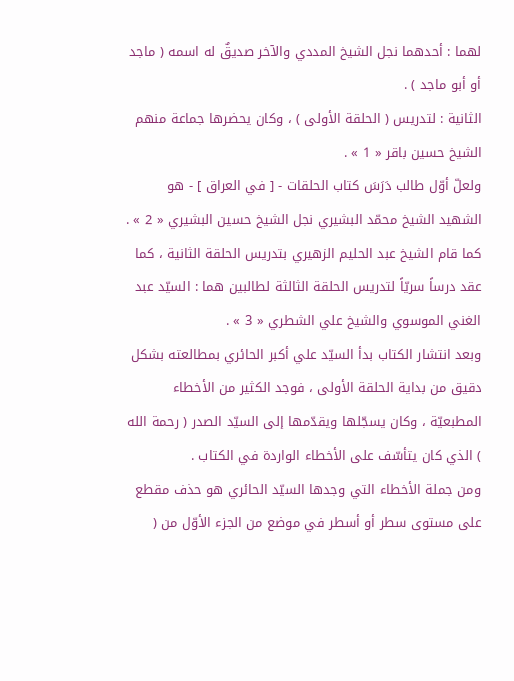لهما : أحدهما نجل الشيخ المددي والآخر صديقٌ له اسمه ( ماجد أو أبو ماجد ) .
الثانية : لتدريس ( الحلقة الأولى ) ، وكان يحضرها جماعة منهم الشيخ حسين باقر « 1 » .
ولعلّ أوّل طالب دَرَسَ كتاب الحلقات - [ في العراق ] - هو الشهيد الشيخ محمّد البشيري نجل الشيخ حسين البشيري « 2 » .
كما قام الشيخ عبد الحليم الزهيري بتدريس الحلقة الثانية ، كما عقد درساً سريّاً لتدريس الحلقة الثالثة لطالبين هما : السيّد عبد الغني الموسوي والشيخ علي الشطري « 3 » .
وبعد انتشار الكتاب بدأ السيّد علي أكبر الحائري بمطالعته بشكل دقيق من بداية الحلقة الأولى ، فوجد الكثير من الأخطاء المطبعيّة ، وكان يسجّلها ويقدّمها إلى السيّد الصدر ( رحمة الله ) الذي كان يتأسّف على الأخطاء الواردة في الكتاب .
ومن جملة الأخطاء التي وجدها السيّد الحائري هو حذف مقطع على مستوى سطر أو أسطر في موضع من الجزء الأوّل من (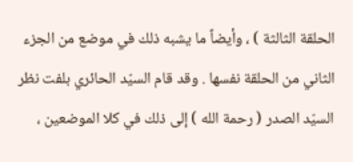الحلقة الثالثة ) ، وأيضاً ما يشبه ذلك في موضع من الجزء الثاني من الحلقة نفسها . وقد قام السيّد الحائري بلفت نظر السيّد الصدر ( رحمة الله ) إلى ذلك في كلا الموضعين ،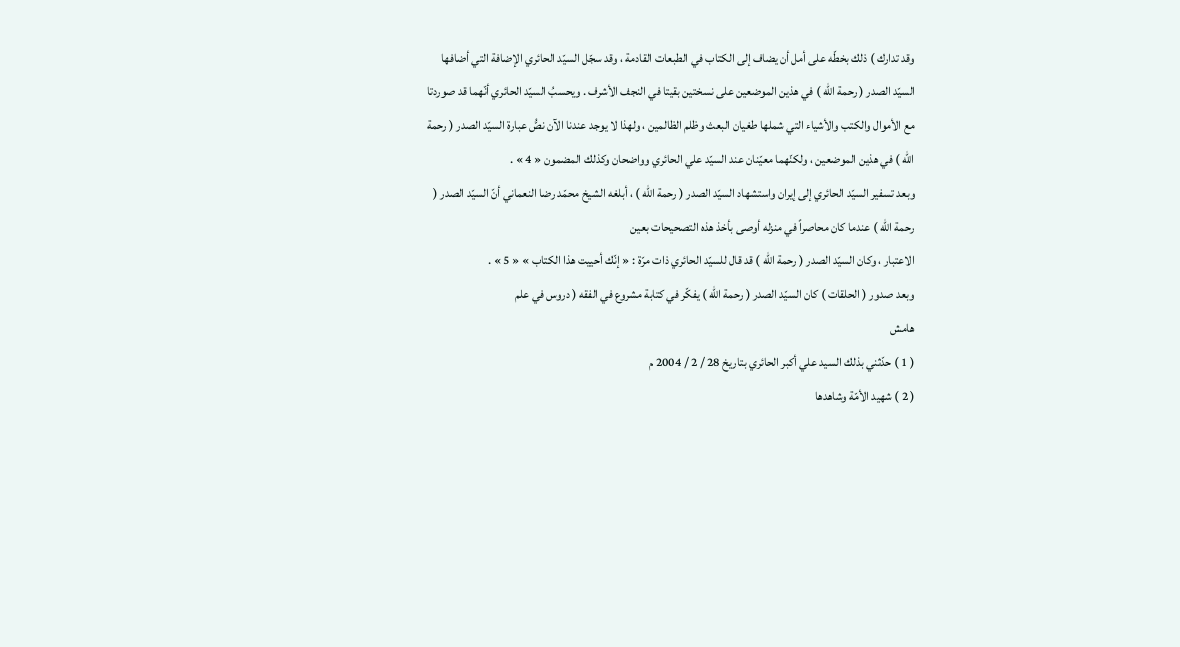وقد تدارك ) ذلك بخطّه على أمل أن يضاف إلى الكتاب في الطبعات القادمة ، وقد سجّل السيّد الحائري الإضافة التي أضافها السيّد الصدر ( رحمة الله ) في هذين الموضعين على نسختين بقيتا في النجف الأشرف . ويحسبُ السيّد الحائري أنّهما قد صوردتا مع الأموال والكتب والأشياء التي شملها طغيان البعث وظلم الظالمين ، ولهذا لا يوجد عندنا الآن نصُّ عبارة السيّد الصدر ( رحمة الله ) في هذين الموضعين ، ولكنّهما معيّنان عند السيّد علي الحائري وواضحان وكذلك المضمون « 4 » .
وبعد تسفير السيّد الحائري إلى إيران واستشهاد السيّد الصدر ( رحمة الله ) ، أبلغه الشيخ محمّد رضا النعماني أنّ السيّد الصدر ( رحمة الله ) عندما كان محاصراً في منزله أوصى بأخذ هذه التصحيحات بعين
الاعتبار ، وكان السيّد الصدر ( رحمة الله ) قد قال للسيّد الحائري ذات مرّة : « إنّك أحييت هذا الكتاب » « 5 » .
وبعد صدور ( الحلقات ) كان السيّد الصدر ( رحمة الله ) يفكّر في كتابة مشروع في الفقه ( دروس في علم
هامش
( 1 ) حدّثني بذلك السيد علي أكبر الحائري بتاريخ 28 / 2 / 2004 م
( 2 ) شهيد الأمّة وشاهدها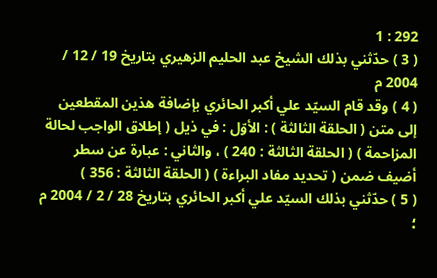292 : 1
( 3 ) حدّثني بذلك الشيخ عبد الحليم الزهيري بتاريخ 19 / 12 / 2004 م
( 4 ) وقد قام السيّد علي أكبر الحائري بإضافة هذين المقطعين إلى متن ( الحلقة الثالثة ) : الأوّل : في ذيل ( إطلاق الواجب لحالة المزاحمة ) ( الحلقة الثالثة : 240 ) ، والثاني : عبارة عن سطر أضيف ضمن ( تحديد مفاد البراءة ) ( الحلقة الثالثة : 356 )
( 5 ) حدّثني بذلك السيّد علي أكبر الحائري بتاريخ 28 / 2 / 2004 م ؛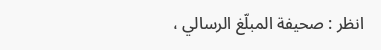انظر : صحيفة المبلّغ الرسالي ،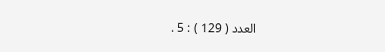العدد ( 129 ) : 5 .